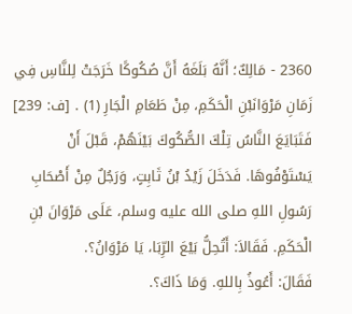2360 - مَالِكٌ؛ أَنَّهُ بَلَغَهُ أَنَّ صُكُوكًا خَرَجَتْ لِلنَّاسِ فِي زَمَانِ مَرْوَانَبْنِ الْحَكَمِ، مِنْ طَعَامِ الْجَارِ (1) . [ف: 239] فَتَبَايَعَ النَّاسُ تِلْكَ الصُّكُوكَ بَيْنَهُمْ، قَبْلَ أَنْ يَسْتَوْفُوهَا. فَدَخَلَ زَيْدُ بْنُ ثَابِتٍ، وَرَجُلٌ مِنْ أَصْحَابِ رَسُولِ اللهِ صلى الله عليه وسلم، عَلَى مَرْوَانَ بْنِ الْحَكَمِ. فَقَالاَ: أَتُحِلُّ بَيْعَ الرِّبَا، يَا مَرْوَانُ؟.
فَقَالَ: أَعُوذُ بِاللهِ. وَمَا ذَاكَ؟.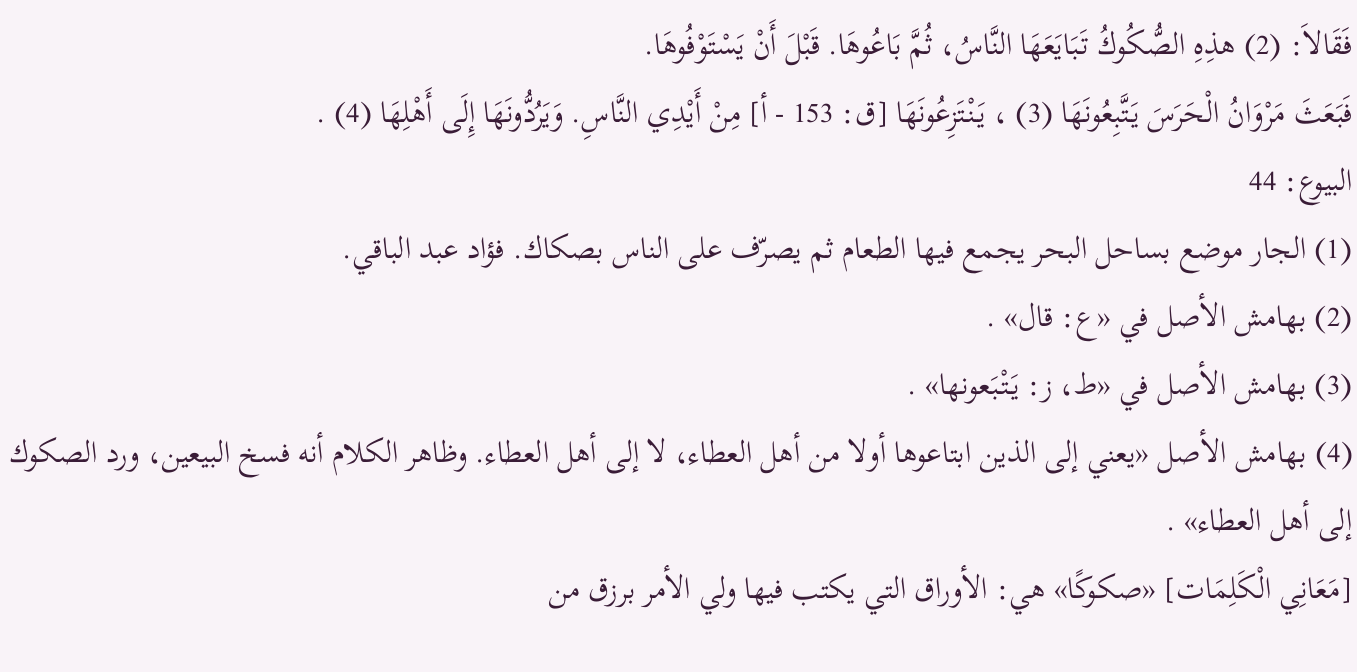فَقَالاَ: (2) هذِهِ الصُّكُوكُ تَبَايَعَهَا النَّاسُ، ثُمَّ بَاعُوهَا. قَبْلَ أَنْ يَسْتَوْفُوهَا.
فَبَعَثَ مَرْوَانُ الْحَرَسَ يَتَّبِعُونَهَا (3) ، يَنْتَزِعُونَهَا [ق: 153 - أ] مِنْ أَيْدِي النَّاسِ. وَيَرُدُّونَهَا إِلَى أَهْلِهَا (4) .
البيوع: 44
(1) الجار موضع بساحل البحر يجمع فيها الطعام ثم يصرّف على الناس بصكاك. فؤاد عبد الباقي.
(2) بهامش الأصل في «ع: قال» .
(3) بهامش الأصل في «ط، ز: يَتْبَعونها» .
(4) بهامش الأصل «يعني إلى الذين ابتاعوها أولا من أهل العطاء، لا إلى أهل العطاء. وظاهر الكلام أنه فسخ البيعين، ورد الصكوك إلى أهل العطاء» .
[مَعَانِي الْكَلِمَات] «صكوكًا» هي: الأوراق التي يكتب فيها ولي الأمر برزق من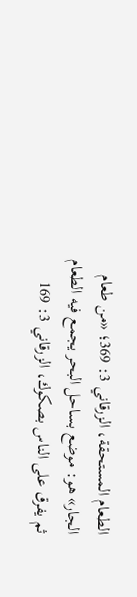الطعام المستحقة، الزرقاني 3: 369؛ «من طعام الجار» هو: موضع بساحل البحر يجمع فيه الطعام ثم يفرق على الناس بصكوك، الزرقاني 3: 169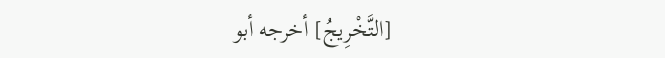[التَّخْرِيجُ] أخرجه أبو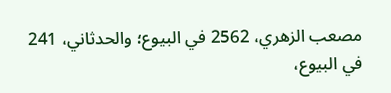مصعب الزهري، 2562 في البيوع؛ والحدثاني، 241 في البيوع،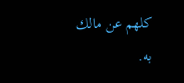كلهم عن مالك به.